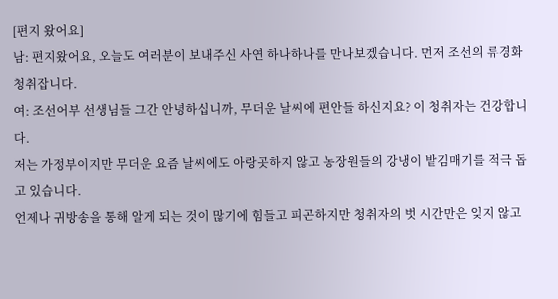[편지 왔어요]
남: 편지왔어요, 오늘도 여러분이 보내주신 사연 하나하나를 만나보겠습니다. 먼저 조선의 류경화 청취잡니다.
여: 조선어부 선생님들 그간 안녕하십니까, 무더운 날씨에 편안들 하신지요? 이 청취자는 건강합니다.
저는 가정부이지만 무더운 요즘 날씨에도 아랑곳하지 않고 농장원들의 강냉이 밭김매기를 적극 돕고 있습니다.
언제나 귀방송을 통해 알게 되는 것이 많기에 힘들고 피곤하지만 청취자의 벗 시간만은 잊지 않고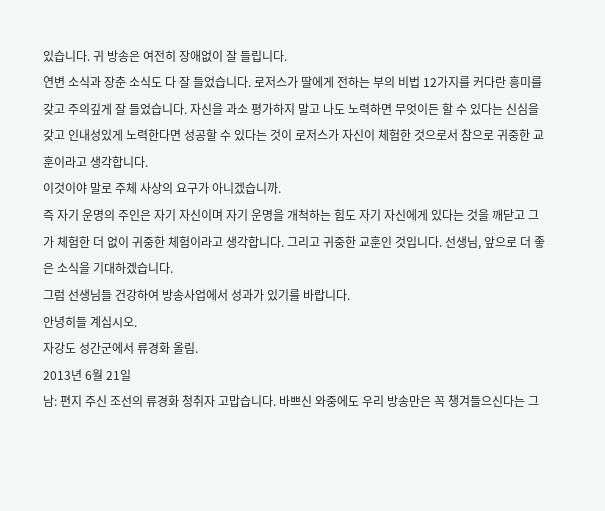있습니다. 귀 방송은 여전히 장애없이 잘 들립니다.
연변 소식과 장춘 소식도 다 잘 들었습니다. 로저스가 딸에게 전하는 부의 비법 12가지를 커다란 흥미를 갖고 주의깊게 잘 들었습니다. 자신을 과소 평가하지 말고 나도 노력하면 무엇이든 할 수 있다는 신심을 갖고 인내성있게 노력한다면 성공할 수 있다는 것이 로저스가 자신이 체험한 것으로서 참으로 귀중한 교훈이라고 생각합니다.
이것이야 말로 주체 사상의 요구가 아니겠습니까.
즉 자기 운명의 주인은 자기 자신이며 자기 운명을 개척하는 힘도 자기 자신에게 있다는 것을 깨닫고 그가 체험한 더 없이 귀중한 체험이라고 생각합니다. 그리고 귀중한 교훈인 것입니다. 선생님, 앞으로 더 좋은 소식을 기대하겠습니다.
그럼 선생님들 건강하여 방송사업에서 성과가 있기를 바랍니다.
안녕히들 계십시오.
자강도 성간군에서 류경화 올림.
2013년 6월 21일
남: 편지 주신 조선의 류경화 청취자 고맙습니다. 바쁘신 와중에도 우리 방송만은 꼭 챙겨들으신다는 그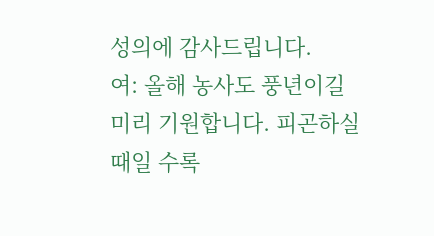성의에 감사드립니다.
여: 올해 농사도 풍년이길 미리 기원합니다. 피곤하실 때일 수록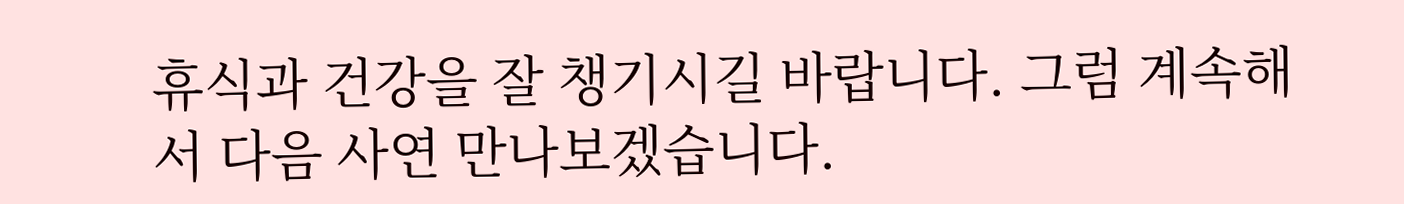휴식과 건강을 잘 챙기시길 바랍니다. 그럼 계속해서 다음 사연 만나보겠습니다.